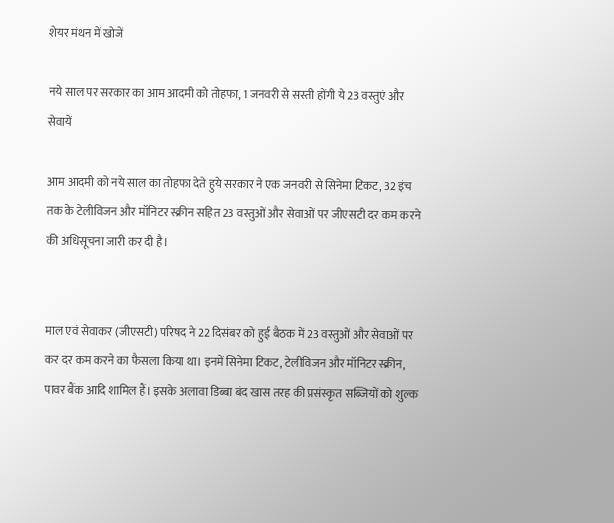शेयर मंथन में खोजें

नये साल पर सरकार का आम आदमी को तोहफा, 1 जनवरी से सस्ती होंगी ये 23 वस्तुएं और सेवायें

आम आदमी को नये साल का तोहफा देते हुये सरकार ने एक जनवरी से सिनेमा टिकट, 32 इंच तक के टेलीविजन और मॉनिटर स्क्रीन सहित 23 वस्तुओं और सेवाओं पर जीएसटी दर कम करने की अधिसूचना जारी कर दी है।


माल एवं सेवाकर (जीएसटी) परिषद ने 22 दिसंबर को हुई बैठक में 23 वस्तुओं और सेवाओं पर कर दर कम करने का फैसला किया था। इनमें सिनेमा टिकट, टेलीविजन और मॉनिटर स्क्रीन, पावर बैंक आदि शामिल हैं। इसके अलावा डिब्बा बंद खास तरह की प्रसंस्कृत सब्जियों को शुल्क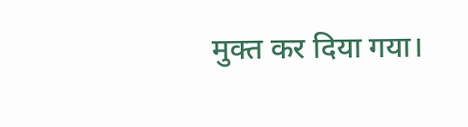मुक्त कर दिया गया।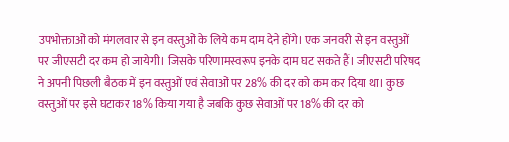उपभोक्ताओं को मंगलवार से इन वस्तुओं के लिये कम दाम देने होंगे। एक जनवरी से इन वस्तुओं पर जीएसटी दर कम हो जायेगी। जिसके परिणामस्वरूप इनके दाम घट सकते हैं। जीएसटी परिषद ने अपनी पिछली बैठक में इन वस्तुओं एवं सेवाओं पर 28% की दर को कम कर दिया था। कुछ वस्तुओं पर इसे घटाकर 18% किया गया है जबकि कुछ सेवाओं पर 18% की दर को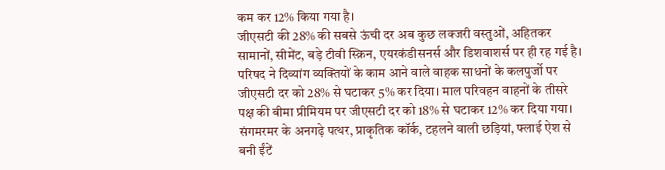कम कर 12% किया गया है।
जीएसटी की 28% की सबसे ऊंची दर अब कुछ लक्जरी वस्तुओं, अहितकर सामानों, सीमेंट, बड़े टीवी स्क्रिन, एयरकंडीसनर्स और डिशवाशर्स पर ही रह गई है। परिषद ने दिव्यांग व्यक्तियों के काम आने वाले वाहक साधनों के कलपुर्जो पर जीएसटी दर को 28% से घटाकर 5% कर दिया। माल परिवहन वाहनों के तीसरे पक्ष की बीमा प्रीमियम पर जीएसटी दर को 18% से घटाकर 12% कर दिया गया।
संगमरमर के अनगढ़े पत्थर, प्राकृतिक कॉर्क, टहलने वाली छड़ियां, फ्लाई ऐश से बनी ईंटें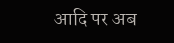आदि पर अब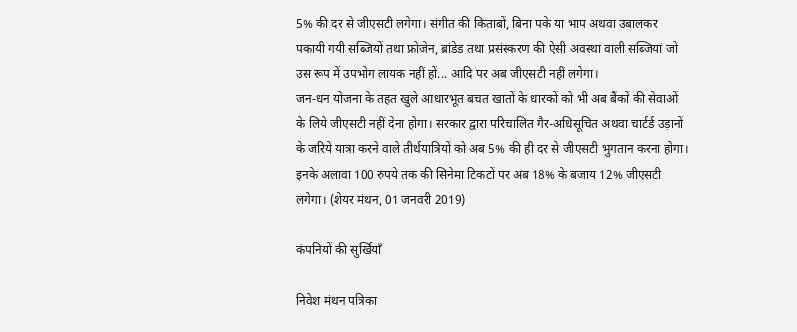5% की दर से जीएसटी लगेगा। संगीत की किताबों, बिना पके या भाप अथवा उबालकर पकायी गयी सब्जियों तथा फ्रोजेन, ब्रांडेड तथा प्रसंस्करण की ऐसी अवस्था वाली सब्जियां जो उस रूप में उपभोग लायक नहीं हों... आदि पर अब जीएसटी नहीं लगेगा।
जन-धन योजना के तहत खुले आधारभूत बचत खातों के धारकों को भी अब बैंकों की सेवाओं के लिये जीएसटी नहीं देना होगा। सरकार द्वारा परिचालित गैर-अधिसूचित अथवा चार्टर्ड उड़ानों के जरिये यात्रा करने वाले तीर्थयात्रियों को अब 5% की ही दर से जीएसटी भुगतान करना होगा। इनके अलावा 100 रुपये तक की सिनेमा टिकटों पर अब 18% के बजाय 12% जीएसटी लगेगा। (शेयर मंथन, 01 जनवरी 2019)

कंपनियों की सुर्खियाँ

निवेश मंथन पत्रिका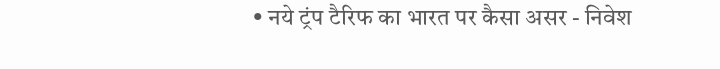• नये ट्रंप टैरिफ का भारत पर कैसा असर - निवेश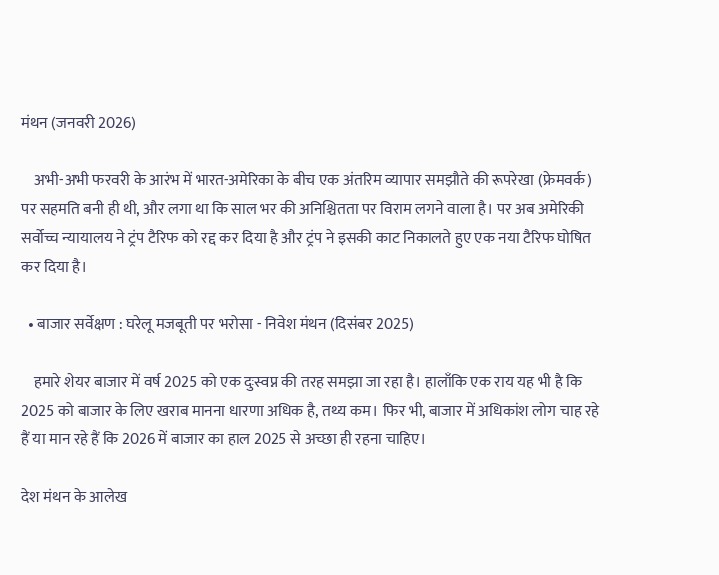मंथन (जनवरी 2026)

    अभी-अभी फरवरी के आरंभ में भारत-अमेरिका के बीच एक अंतरिम व्यापार समझौते की रूपरेखा (फ्रेमवर्क) पर सहमति बनी ही थी, और लगा था कि साल भर की अनिश्चितता पर विराम लगने वाला है। पर अब अमेरिकी सर्वोच्च न्यायालय ने ट्रंप टैरिफ को रद्द कर दिया है और ट्रंप ने इसकी काट निकालते हुए एक नया टैरिफ घोषित कर दिया है।

  • बाजार सर्वेक्षण : घरेलू मजबूती पर भरोसा - निवेश मंथन (दिसंबर 2025)

    हमारे शेयर बाजार में वर्ष 2025 को एक दुःस्वप्न की तरह समझा जा रहा है। हालाँकि एक राय यह भी है कि 2025 को बाजार के लिए खराब मानना धारणा अधिक है, तथ्य कम। फिर भी, बाजार में अधिकांश लोग चाह रहे हैं या मान रहे हैं कि 2026 में बाजार का हाल 2025 से अच्छा ही रहना चाहिए।

देश मंथन के आलेख